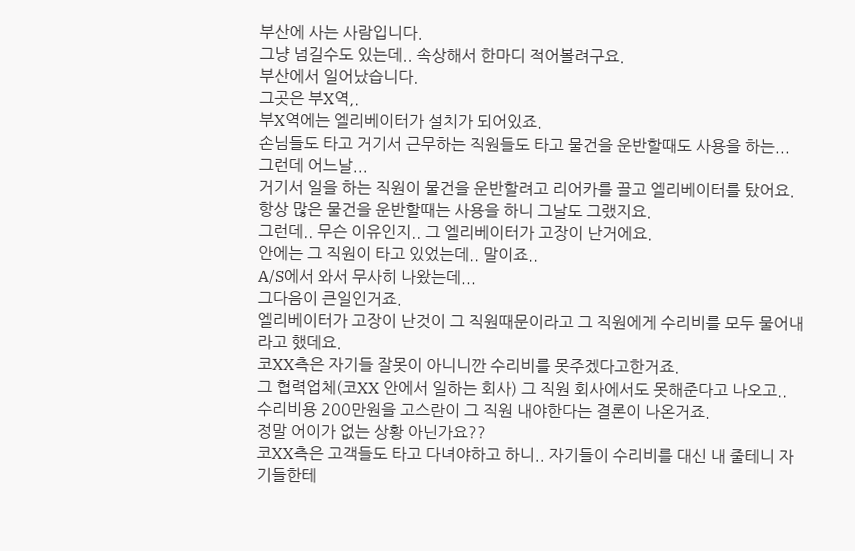부산에 사는 사람입니다.
그냥 넘길수도 있는데.. 속상해서 한마디 적어볼려구요.
부산에서 일어났습니다.
그곳은 부X역,.
부X역에는 엘리베이터가 설치가 되어있죠.
손님들도 타고 거기서 근무하는 직원들도 타고 물건을 운반할때도 사용을 하는...
그런데 어느날...
거기서 일을 하는 직원이 물건을 운반할려고 리어카를 끌고 엘리베이터를 탔어요.
항상 많은 물건을 운반할때는 사용을 하니 그날도 그랬지요.
그런데.. 무슨 이유인지.. 그 엘리베이터가 고장이 난거에요.
안에는 그 직원이 타고 있었는데.. 말이죠..
A/S에서 와서 무사히 나왔는데...
그다음이 큰일인거죠.
엘리베이터가 고장이 난것이 그 직원때문이라고 그 직원에게 수리비를 모두 물어내라고 했데요.
코XX측은 자기들 잘못이 아니니깐 수리비를 못주겠다고한거죠.
그 협력업체(코XX 안에서 일하는 회사) 그 직원 회사에서도 못해준다고 나오고..
수리비용 200만원을 고스란이 그 직원 내야한다는 결론이 나온거죠.
정말 어이가 없는 상황 아닌가요??
코XX측은 고객들도 타고 다녀야하고 하니.. 자기들이 수리비를 대신 내 줄테니 자기들한테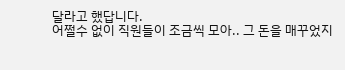달라고 했답니다.
어쩔수 없이 직원들이 조금씩 모아.. 그 돈을 매꾸었지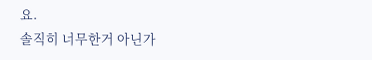요.
솔직히 너무한거 아닌가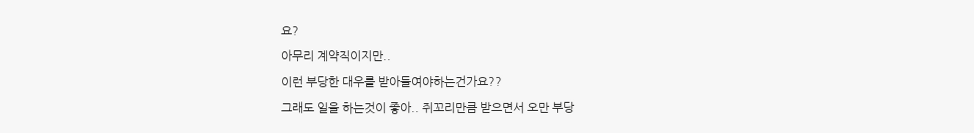요?
아무리 계약직이지만..
이런 부당한 대우를 받아들여야하는건가요??
그래도 일을 하는것이 좋아.. 쥐꼬리만큼 받으면서 오만 부당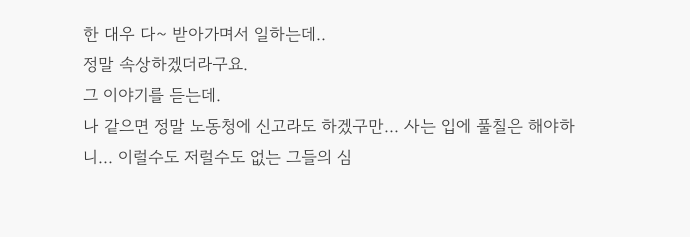한 대우 다~ 받아가며서 일하는데..
정말 속상하겠더라구요.
그 이야기를 듣는데.
나 같으면 정말 노동청에 신고라도 하겠구만... 사는 입에 풀칠은 해야하니... 이럴수도 저럴수도 없는 그들의 심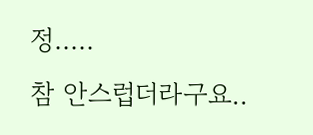정.....
참 안스럽더라구요..